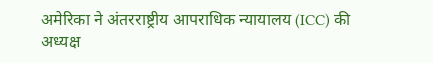अमेरिका ने अंतरराष्ट्रीय आपराधिक न्यायालय (ICC) की अध्यक्ष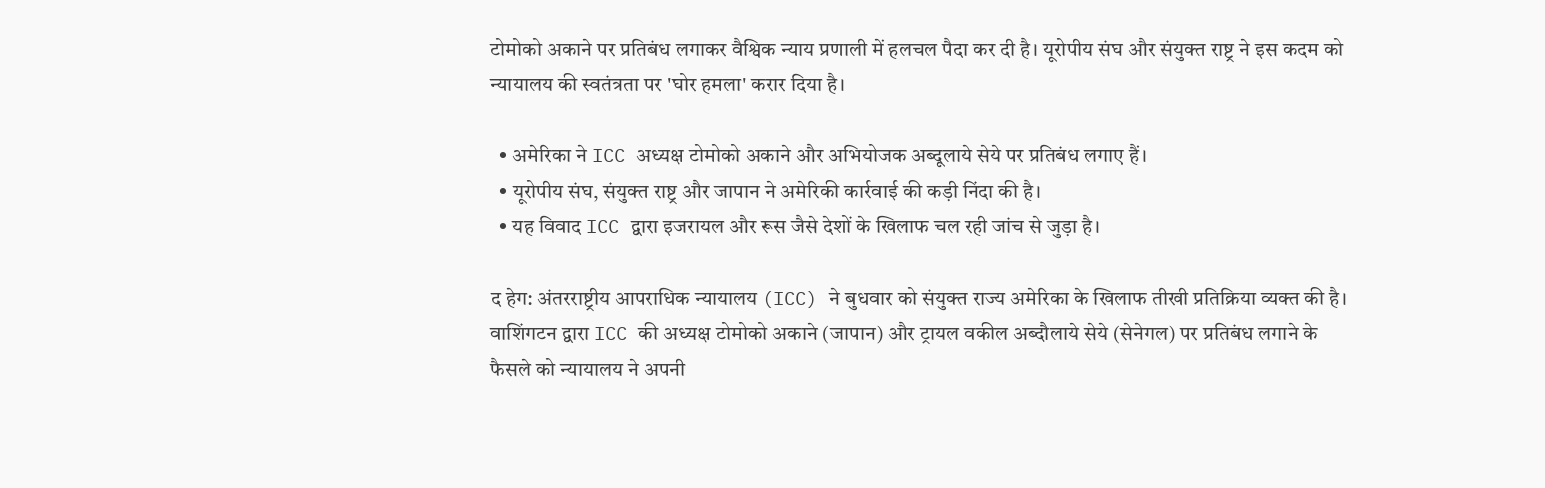टोमोको अकाने पर प्रतिबंध लगाकर वैश्विक न्याय प्रणाली में हलचल पैदा कर दी है। यूरोपीय संघ और संयुक्त राष्ट्र ने इस कदम को न्यायालय की स्वतंत्रता पर 'घोर हमला' करार दिया है।

  • अमेरिका ने ICC अध्यक्ष टोमोको अकाने और अभियोजक अब्दूलाये सेये पर प्रतिबंध लगाए हैं।
  • यूरोपीय संघ, संयुक्त राष्ट्र और जापान ने अमेरिकी कार्रवाई की कड़ी निंदा की है।
  • यह विवाद ICC द्वारा इजरायल और रूस जैसे देशों के खिलाफ चल रही जांच से जुड़ा है।

द हेग: अंतरराष्ट्रीय आपराधिक न्यायालय (ICC) ने बुधवार को संयुक्त राज्य अमेरिका के खिलाफ तीखी प्रतिक्रिया व्यक्त की है। वाशिंगटन द्वारा ICC की अध्यक्ष टोमोको अकाने (जापान) और ट्रायल वकील अब्दौलाये सेये (सेनेगल) पर प्रतिबंध लगाने के फैसले को न्यायालय ने अपनी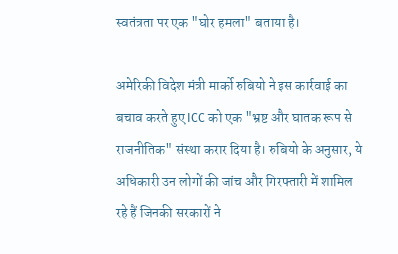स्वतंत्रता पर एक "घोर हमला" बताया है।

अमेरिकी विदेश मंत्री मार्को रुबियो ने इस कार्रवाई का बचाव करते हुए ICC को एक "भ्रष्ट और घातक रूप से राजनीतिक" संस्था करार दिया है। रुबियो के अनुसार, ये अधिकारी उन लोगों की जांच और गिरफ्तारी में शामिल रहे हैं जिनकी सरकारों ने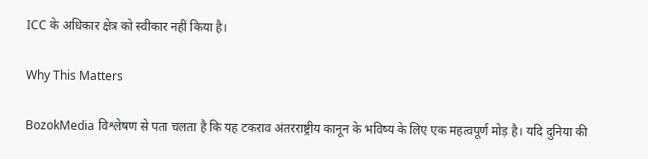ICC के अधिकार क्षेत्र को स्वीकार नहीं किया है।

Why This Matters

BozokMedia विश्लेषण से पता चलता है कि यह टकराव अंतरराष्ट्रीय कानून के भविष्य के लिए एक महत्वपूर्ण मोड़ है। यदि दुनिया की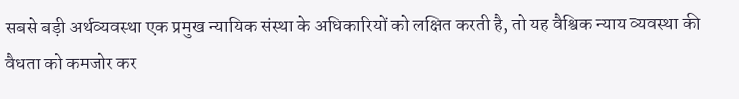सबसे बड़ी अर्थव्यवस्था एक प्रमुख न्यायिक संस्था के अधिकारियों को लक्षित करती है, तो यह वैश्विक न्याय व्यवस्था की वैधता को कमजोर कर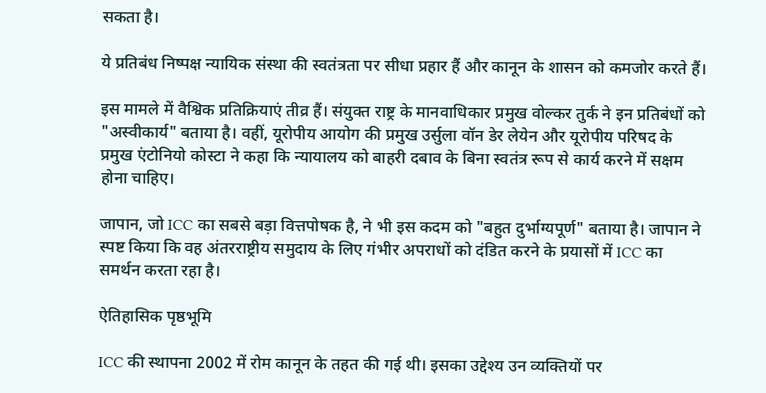सकता है।

ये प्रतिबंध निष्पक्ष न्यायिक संस्था की स्वतंत्रता पर सीधा प्रहार हैं और कानून के शासन को कमजोर करते हैं।

इस मामले में वैश्विक प्रतिक्रियाएं तीव्र हैं। संयुक्त राष्ट्र के मानवाधिकार प्रमुख वोल्कर तुर्क ने इन प्रतिबंधों को "अस्वीकार्य" बताया है। वहीं, यूरोपीय आयोग की प्रमुख उर्सुला वॉन डेर लेयेन और यूरोपीय परिषद के प्रमुख एंटोनियो कोस्टा ने कहा कि न्यायालय को बाहरी दबाव के बिना स्वतंत्र रूप से कार्य करने में सक्षम होना चाहिए।

जापान, जो ICC का सबसे बड़ा वित्तपोषक है, ने भी इस कदम को "बहुत दुर्भाग्यपूर्ण" बताया है। जापान ने स्पष्ट किया कि वह अंतरराष्ट्रीय समुदाय के लिए गंभीर अपराधों को दंडित करने के प्रयासों में ICC का समर्थन करता रहा है।

ऐतिहासिक पृष्ठभूमि

ICC की स्थापना 2002 में रोम कानून के तहत की गई थी। इसका उद्देश्य उन व्यक्तियों पर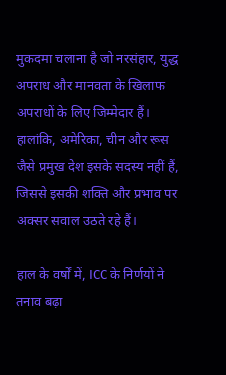मुकदमा चलाना है जो नरसंहार, युद्ध अपराध और मानवता के खिलाफ अपराधों के लिए जिम्मेदार हैं। हालांकि, अमेरिका, चीन और रूस जैसे प्रमुख देश इसके सदस्य नहीं हैं, जिससे इसकी शक्ति और प्रभाव पर अक्सर सवाल उठते रहे हैं।

हाल के वर्षों में, ICC के निर्णयों ने तनाव बढ़ा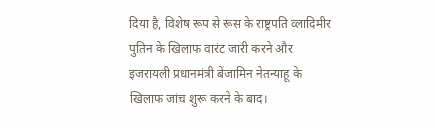दिया है, विशेष रूप से रूस के राष्ट्रपति व्लादिमीर पुतिन के खिलाफ वारंट जारी करने और इजरायली प्रधानमंत्री बेंजामिन नेतन्याहू के खिलाफ जांच शुरू करने के बाद।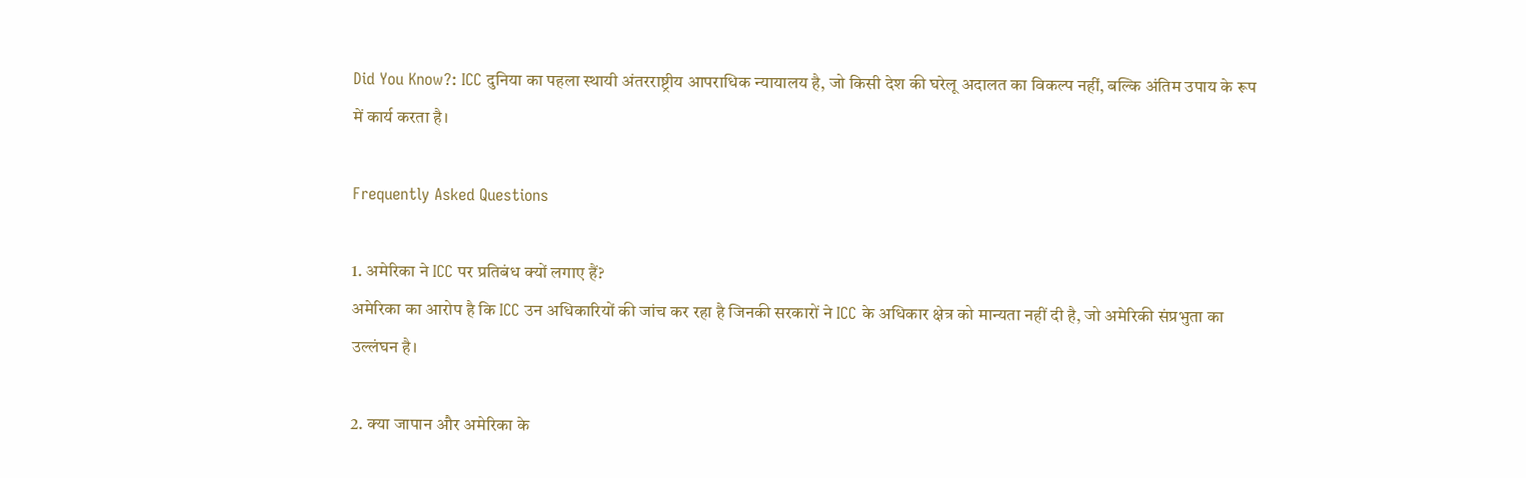Did You Know?: ICC दुनिया का पहला स्थायी अंतरराष्ट्रीय आपराधिक न्यायालय है, जो किसी देश की घरेलू अदालत का विकल्प नहीं, बल्कि अंतिम उपाय के रूप में कार्य करता है।

Frequently Asked Questions

1. अमेरिका ने ICC पर प्रतिबंध क्यों लगाए हैं?
अमेरिका का आरोप है कि ICC उन अधिकारियों की जांच कर रहा है जिनकी सरकारों ने ICC के अधिकार क्षेत्र को मान्यता नहीं दी है, जो अमेरिकी संप्रभुता का उल्लंघन है।

2. क्या जापान और अमेरिका के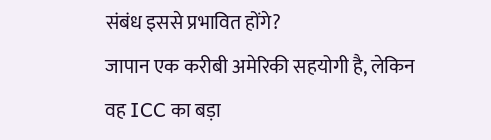संबंध इससे प्रभावित होंगे?
जापान एक करीबी अमेरिकी सहयोगी है, लेकिन वह ICC का बड़ा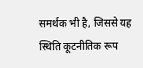समर्थक भी है, जिससे यह स्थिति कूटनीतिक रूप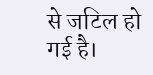से जटिल हो गई है।